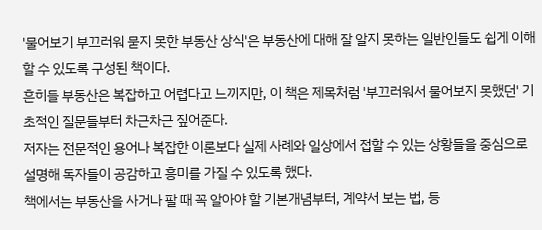'물어보기 부끄러워 묻지 못한 부동산 상식'은 부동산에 대해 잘 알지 못하는 일반인들도 쉽게 이해할 수 있도록 구성된 책이다.
흔히들 부동산은 복잡하고 어렵다고 느끼지만, 이 책은 제목처럼 '부끄러워서 물어보지 못했던' 기초적인 질문들부터 차근차근 짚어준다.
저자는 전문적인 용어나 복잡한 이론보다 실제 사례와 일상에서 접할 수 있는 상황들을 중심으로 설명해 독자들이 공감하고 흥미를 가질 수 있도록 했다.
책에서는 부동산을 사거나 팔 때 꼭 알아야 할 기본개념부터, 계약서 보는 법, 등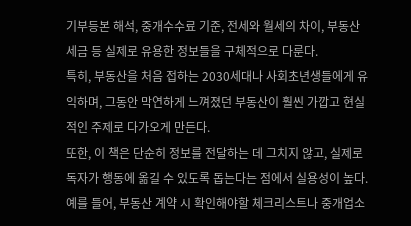기부등본 해석, 중개수수료 기준, 전세와 월세의 차이, 부동산 세금 등 실제로 유용한 정보들을 구체적으로 다룬다.
특히, 부동산을 처음 접하는 2030세대나 사회초년생들에게 유익하며, 그동안 막연하게 느껴졌던 부동산이 훨씬 가깝고 현실적인 주제로 다가오게 만든다.
또한, 이 책은 단순히 정보를 전달하는 데 그치지 않고, 실제로 독자가 행동에 옮길 수 있도록 돕는다는 점에서 실용성이 높다. 예를 들어, 부동산 계약 시 확인해야할 체크리스트나 중개업소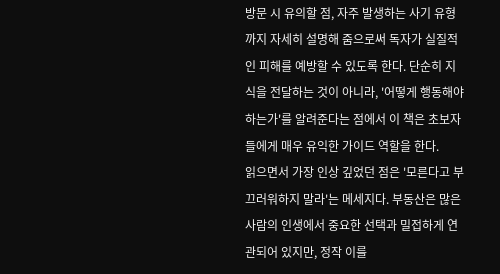방문 시 유의할 점, 자주 발생하는 사기 유형까지 자세히 설명해 줌으로써 독자가 실질적인 피해를 예방할 수 있도록 한다. 단순히 지식을 전달하는 것이 아니라, '어떻게 행동해야 하는가'를 알려준다는 점에서 이 책은 초보자들에게 매우 유익한 가이드 역할을 한다.
읽으면서 가장 인상 깊었던 점은 '모른다고 부끄러워하지 말라'는 메세지다. 부동산은 많은 사람의 인생에서 중요한 선택과 밀접하게 연관되어 있지만, 정작 이를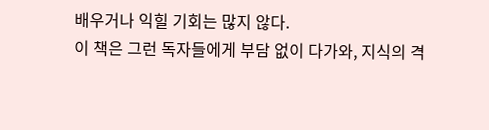배우거나 익힐 기회는 많지 않다.
이 책은 그런 독자들에게 부담 없이 다가와, 지식의 격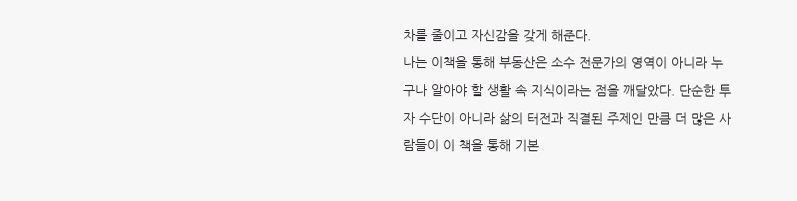차를 줄이고 자신감을 갖게 해준다.
나는 이책을 통해 부동산은 소수 전문가의 영역이 아니라 누구나 알아야 할 생활 속 지식이라는 점을 깨달았다. 단순한 투자 수단이 아니라 삶의 터전과 직결된 주제인 만큼 더 많은 사람들이 이 책을 통해 기본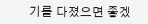기를 다졌으면 좋겠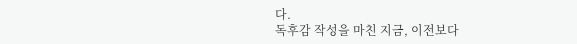다.
독후감 작성을 마친 지금, 이전보다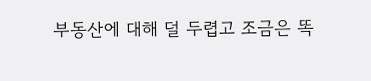부동산에 대해 덜 두렵고 조금은 똑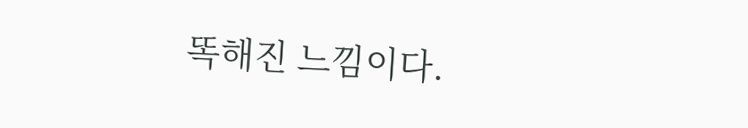똑해진 느낌이다.